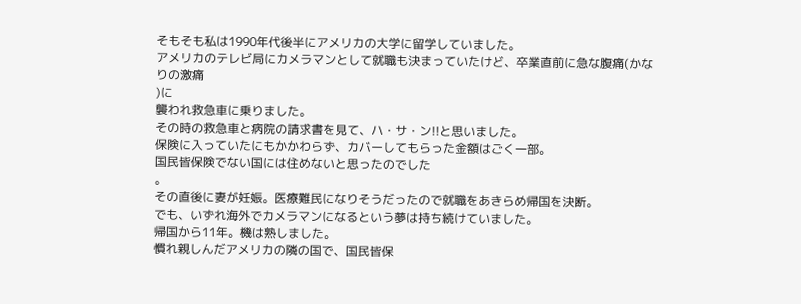そもそも私は1990年代後半にアメリカの大学に留学していました。
アメリカのテレビ局にカメラマンとして就職も決まっていたけど、卒業直前に急な腹痛(かなりの激痛
)に
襲われ救急車に乗りました。
その時の救急車と病院の請求書を見て、ハ・サ・ン!!と思いました。
保険に入っていたにもかかわらず、カバーしてもらった金額はごく一部。
国民皆保険でない国には住めないと思ったのでした
。
その直後に妻が妊娠。医療難民になりそうだったので就職をあきらめ帰国を決断。
でも、いずれ海外でカメラマンになるという夢は持ち続けていました。
帰国から11年。機は熟しました。
慣れ親しんだアメリカの隣の国で、国民皆保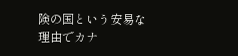険の国という安易な理由でカナ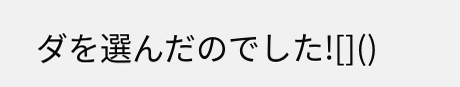ダを選んだのでした![]()